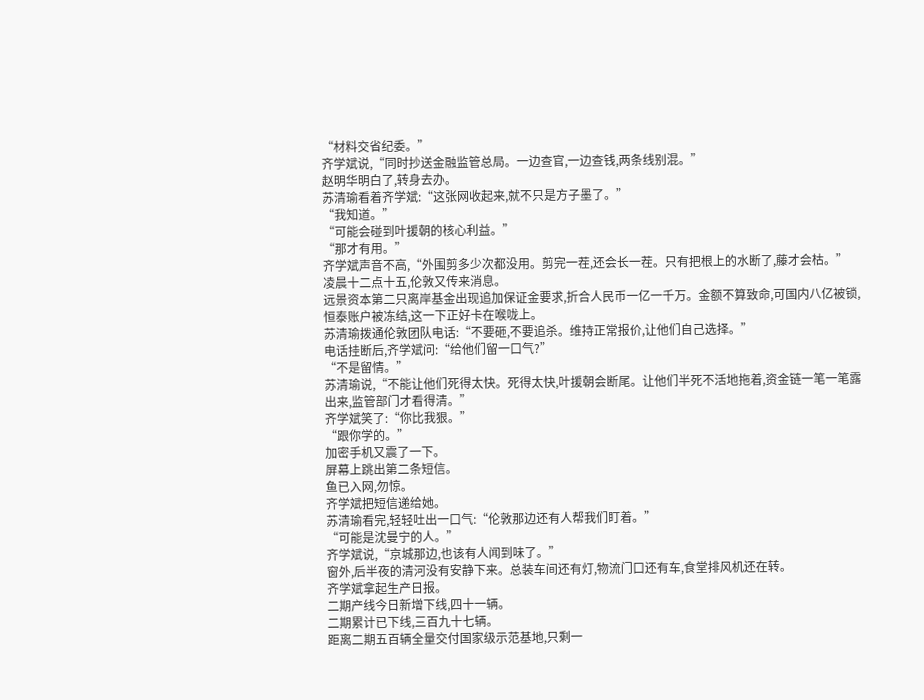“材料交省纪委。”
齐学斌说,“同时抄送金融监管总局。一边查官,一边查钱,两条线别混。”
赵明华明白了,转身去办。
苏清瑜看着齐学斌:“这张网收起来,就不只是方子墨了。”
“我知道。”
“可能会碰到叶援朝的核心利益。”
“那才有用。”
齐学斌声音不高,“外围剪多少次都没用。剪完一茬,还会长一茬。只有把根上的水断了,藤才会枯。”
凌晨十二点十五,伦敦又传来消息。
远景资本第二只离岸基金出现追加保证金要求,折合人民币一亿一千万。金额不算致命,可国内八亿被锁,恒泰账户被冻结,这一下正好卡在喉咙上。
苏清瑜拨通伦敦团队电话:“不要砸,不要追杀。维持正常报价,让他们自己选择。”
电话挂断后,齐学斌问:“给他们留一口气?”
“不是留情。”
苏清瑜说,“不能让他们死得太快。死得太快,叶援朝会断尾。让他们半死不活地拖着,资金链一笔一笔露出来,监管部门才看得清。”
齐学斌笑了:“你比我狠。”
“跟你学的。”
加密手机又震了一下。
屏幕上跳出第二条短信。
鱼已入网,勿惊。
齐学斌把短信递给她。
苏清瑜看完,轻轻吐出一口气:“伦敦那边还有人帮我们盯着。”
“可能是沈曼宁的人。”
齐学斌说,“京城那边,也该有人闻到味了。”
窗外,后半夜的清河没有安静下来。总装车间还有灯,物流门口还有车,食堂排风机还在转。
齐学斌拿起生产日报。
二期产线今日新增下线,四十一辆。
二期累计已下线,三百九十七辆。
距离二期五百辆全量交付国家级示范基地,只剩一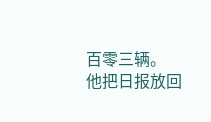百零三辆。
他把日报放回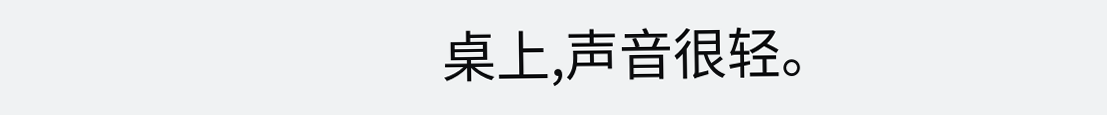桌上,声音很轻。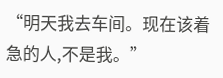“明天我去车间。现在该着急的人,不是我。”